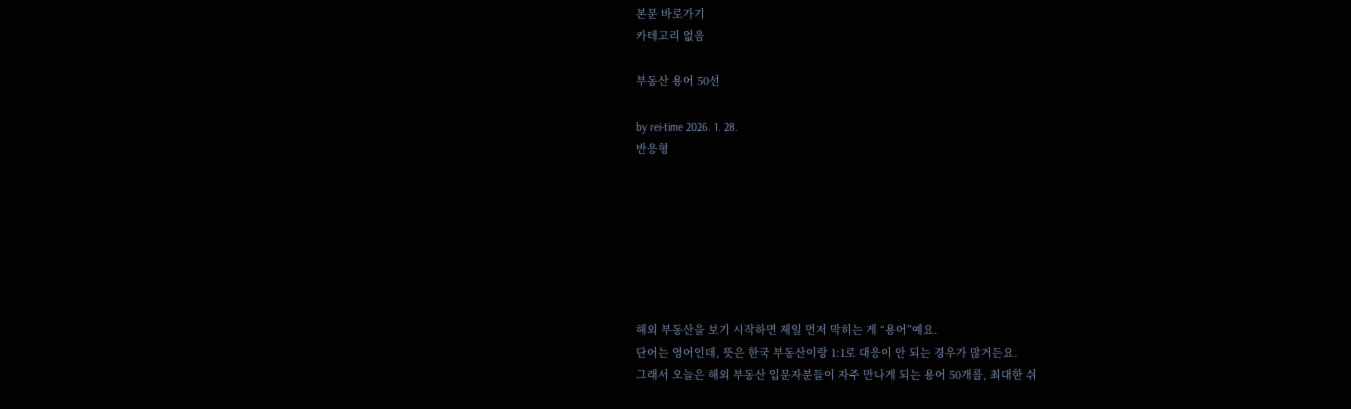본문 바로가기
카테고리 없음

부동산 용어 50선

by rei-time 2026. 1. 28.
반응형







해외 부동산을 보기 시작하면 제일 먼저 막히는 게 “용어”예요.
단어는 영어인데, 뜻은 한국 부동산이랑 1:1로 대응이 안 되는 경우가 많거든요.
그래서 오늘은 해외 부동산 입문자분들이 자주 만나게 되는 용어 50개를, 최대한 쉬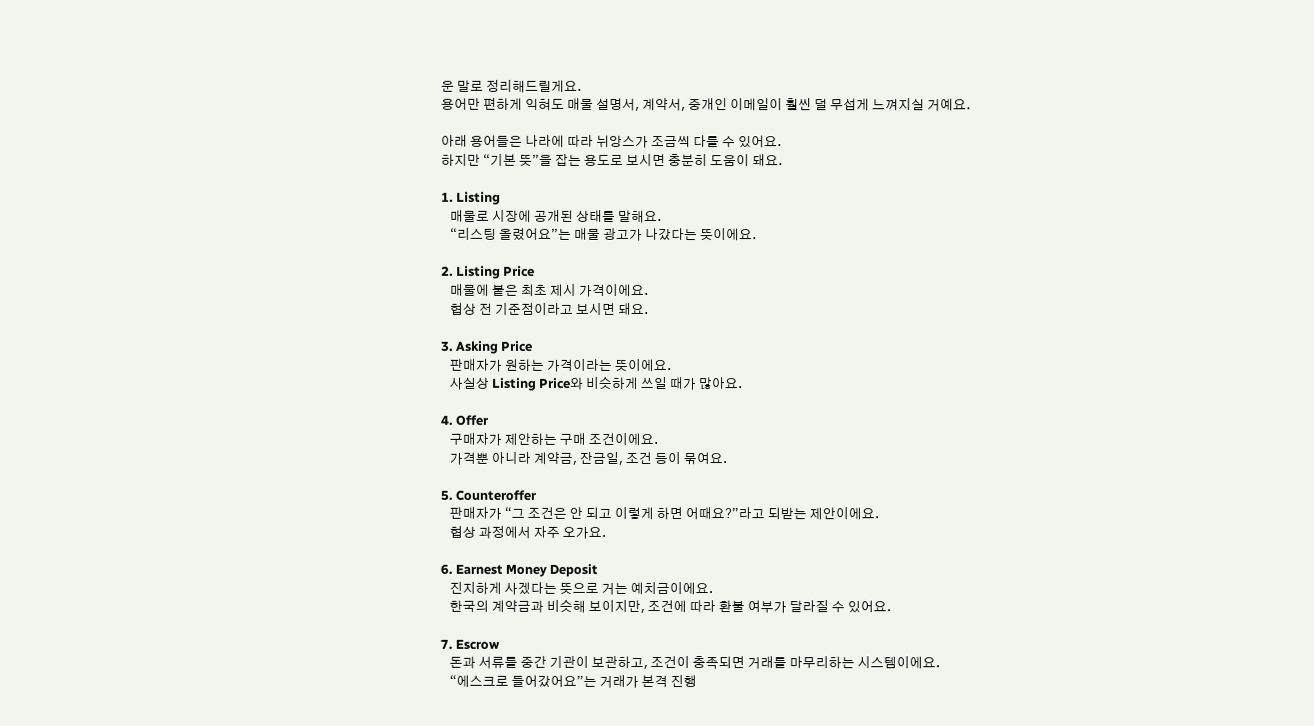운 말로 정리해드릴게요.
용어만 편하게 익혀도 매물 설명서, 계약서, 중개인 이메일이 훨씬 덜 무섭게 느껴지실 거예요.

아래 용어들은 나라에 따라 뉘앙스가 조금씩 다를 수 있어요.
하지만 “기본 뜻”을 잡는 용도로 보시면 충분히 도움이 돼요.

1. Listing
   매물로 시장에 공개된 상태를 말해요.
   “리스팅 올렸어요”는 매물 광고가 나갔다는 뜻이에요.

2. Listing Price
   매물에 붙은 최초 제시 가격이에요.
   협상 전 기준점이라고 보시면 돼요.

3. Asking Price
   판매자가 원하는 가격이라는 뜻이에요.
   사실상 Listing Price와 비슷하게 쓰일 때가 많아요.

4. Offer
   구매자가 제안하는 구매 조건이에요.
   가격뿐 아니라 계약금, 잔금일, 조건 등이 묶여요.

5. Counteroffer
   판매자가 “그 조건은 안 되고 이렇게 하면 어때요?”라고 되받는 제안이에요.
   협상 과정에서 자주 오가요.

6. Earnest Money Deposit
   진지하게 사겠다는 뜻으로 거는 예치금이에요.
   한국의 계약금과 비슷해 보이지만, 조건에 따라 환불 여부가 달라질 수 있어요.

7. Escrow
   돈과 서류를 중간 기관이 보관하고, 조건이 충족되면 거래를 마무리하는 시스템이에요.
   “에스크로 들어갔어요”는 거래가 본격 진행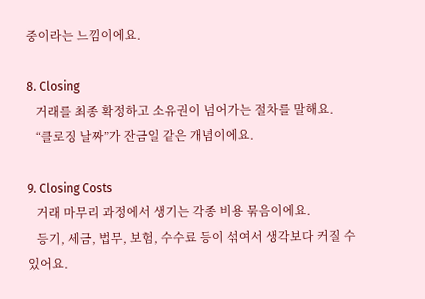중이라는 느낌이에요.

8. Closing
   거래를 최종 확정하고 소유권이 넘어가는 절차를 말해요.
   “클로징 날짜”가 잔금일 같은 개념이에요.

9. Closing Costs
   거래 마무리 과정에서 생기는 각종 비용 묶음이에요.
   등기, 세금, 법무, 보험, 수수료 등이 섞여서 생각보다 커질 수 있어요.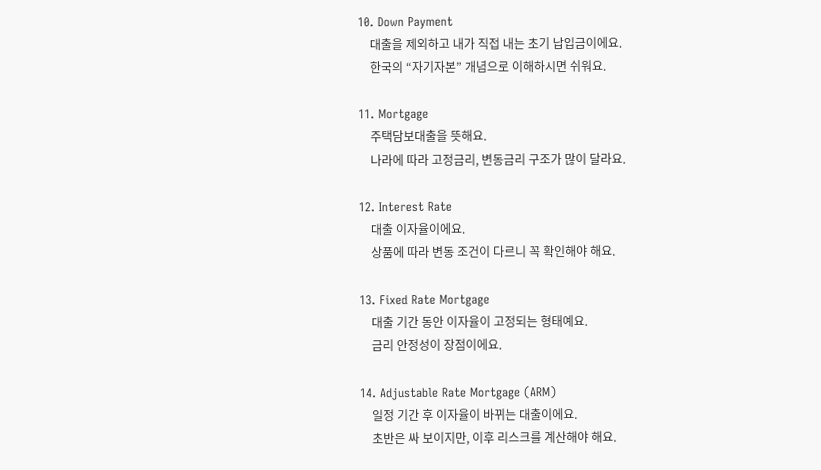10. Down Payment
    대출을 제외하고 내가 직접 내는 초기 납입금이에요.
    한국의 “자기자본” 개념으로 이해하시면 쉬워요.

11. Mortgage
    주택담보대출을 뜻해요.
    나라에 따라 고정금리, 변동금리 구조가 많이 달라요.

12. Interest Rate
    대출 이자율이에요.
    상품에 따라 변동 조건이 다르니 꼭 확인해야 해요.

13. Fixed Rate Mortgage
    대출 기간 동안 이자율이 고정되는 형태예요.
    금리 안정성이 장점이에요.

14. Adjustable Rate Mortgage (ARM)
    일정 기간 후 이자율이 바뀌는 대출이에요.
    초반은 싸 보이지만, 이후 리스크를 계산해야 해요.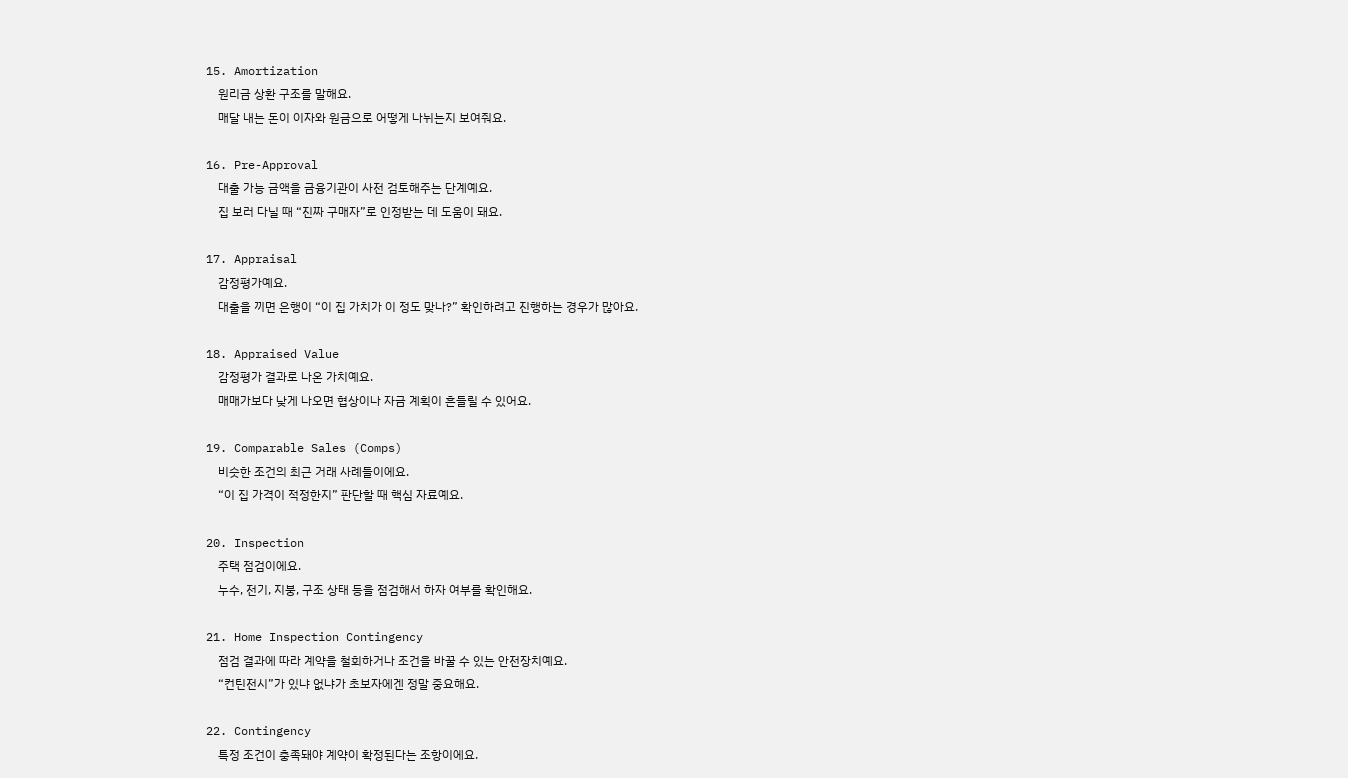15. Amortization
    원리금 상환 구조를 말해요.
    매달 내는 돈이 이자와 원금으로 어떻게 나뉘는지 보여줘요.

16. Pre-Approval
    대출 가능 금액을 금융기관이 사전 검토해주는 단계예요.
    집 보러 다닐 때 “진짜 구매자”로 인정받는 데 도움이 돼요.

17. Appraisal
    감정평가예요.
    대출을 끼면 은행이 “이 집 가치가 이 정도 맞나?” 확인하려고 진행하는 경우가 많아요.

18. Appraised Value
    감정평가 결과로 나온 가치예요.
    매매가보다 낮게 나오면 협상이나 자금 계획이 흔들릴 수 있어요.

19. Comparable Sales (Comps)
    비슷한 조건의 최근 거래 사례들이에요.
    “이 집 가격이 적정한지” 판단할 때 핵심 자료예요.

20. Inspection
    주택 점검이에요.
    누수, 전기, 지붕, 구조 상태 등을 점검해서 하자 여부를 확인해요.

21. Home Inspection Contingency
    점검 결과에 따라 계약을 철회하거나 조건을 바꿀 수 있는 안전장치예요.
    “컨틴전시”가 있냐 없냐가 초보자에겐 정말 중요해요.

22. Contingency
    특정 조건이 충족돼야 계약이 확정된다는 조항이에요.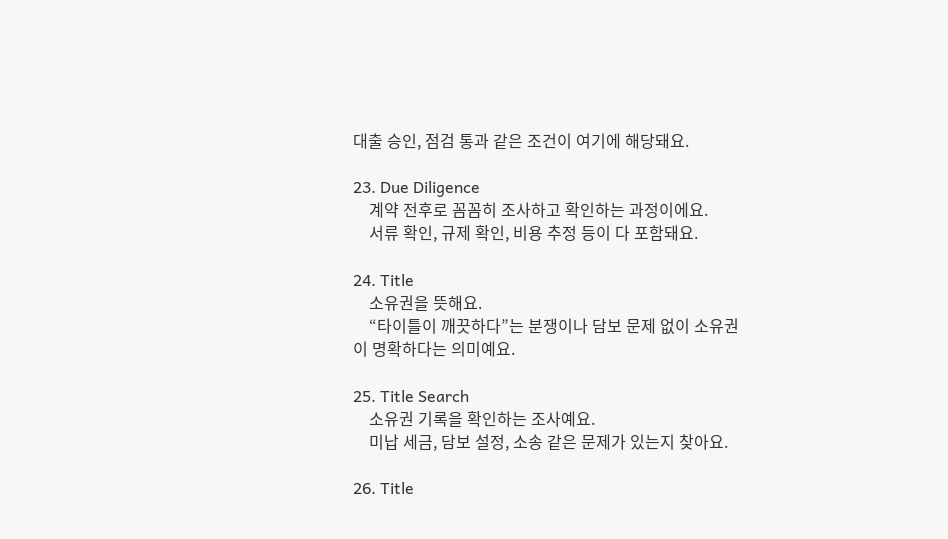대출 승인, 점검 통과 같은 조건이 여기에 해당돼요.

23. Due Diligence
    계약 전후로 꼼꼼히 조사하고 확인하는 과정이에요.
    서류 확인, 규제 확인, 비용 추정 등이 다 포함돼요.

24. Title
    소유권을 뜻해요.
    “타이틀이 깨끗하다”는 분쟁이나 담보 문제 없이 소유권이 명확하다는 의미예요.

25. Title Search
    소유권 기록을 확인하는 조사예요.
    미납 세금, 담보 설정, 소송 같은 문제가 있는지 찾아요.

26. Title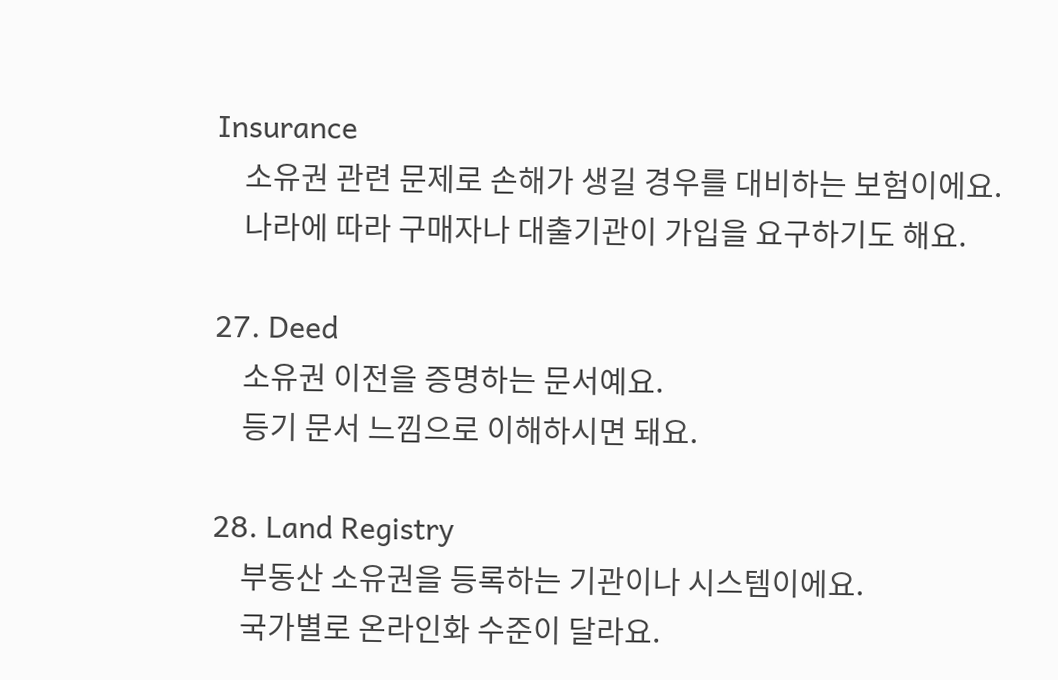Insurance
    소유권 관련 문제로 손해가 생길 경우를 대비하는 보험이에요.
    나라에 따라 구매자나 대출기관이 가입을 요구하기도 해요.

27. Deed
    소유권 이전을 증명하는 문서예요.
    등기 문서 느낌으로 이해하시면 돼요.

28. Land Registry
    부동산 소유권을 등록하는 기관이나 시스템이에요.
    국가별로 온라인화 수준이 달라요.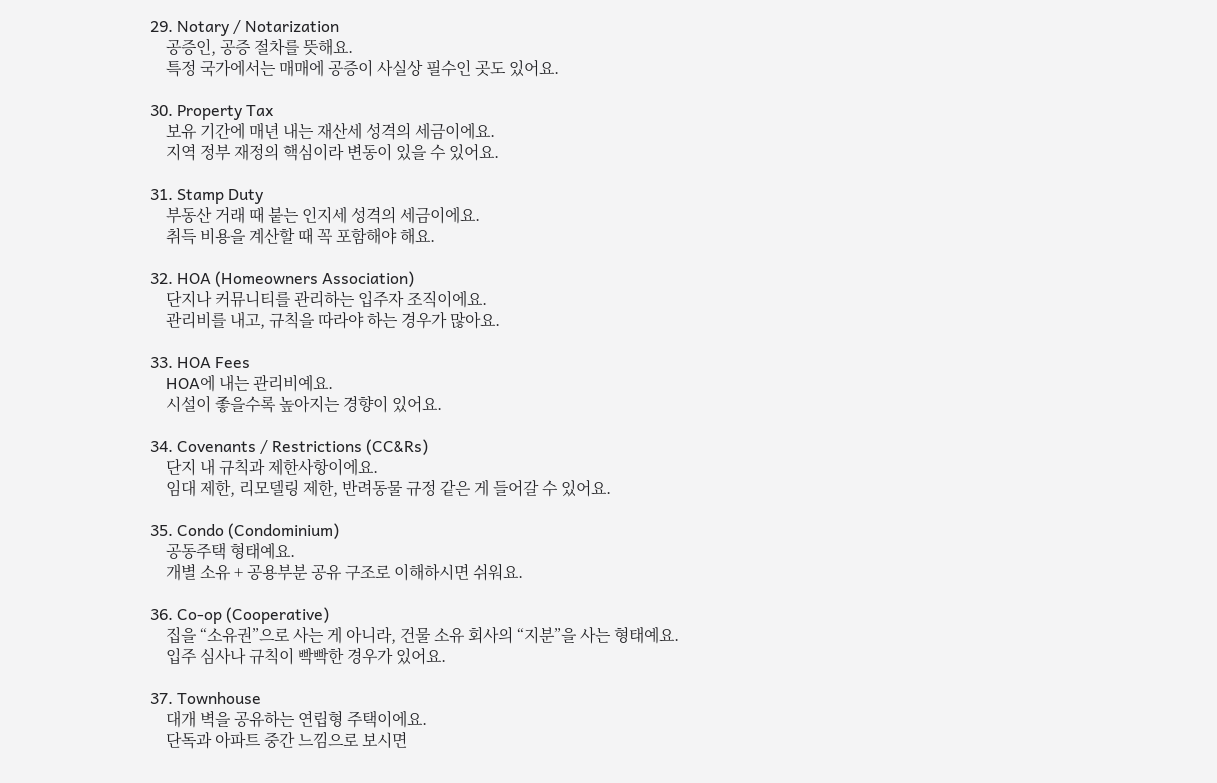29. Notary / Notarization
    공증인, 공증 절차를 뜻해요.
    특정 국가에서는 매매에 공증이 사실상 필수인 곳도 있어요.

30. Property Tax
    보유 기간에 매년 내는 재산세 성격의 세금이에요.
    지역 정부 재정의 핵심이라 변동이 있을 수 있어요.

31. Stamp Duty
    부동산 거래 때 붙는 인지세 성격의 세금이에요.
    취득 비용을 계산할 때 꼭 포함해야 해요.

32. HOA (Homeowners Association)
    단지나 커뮤니티를 관리하는 입주자 조직이에요.
    관리비를 내고, 규칙을 따라야 하는 경우가 많아요.

33. HOA Fees
    HOA에 내는 관리비예요.
    시설이 좋을수록 높아지는 경향이 있어요.

34. Covenants / Restrictions (CC&Rs)
    단지 내 규칙과 제한사항이에요.
    임대 제한, 리모델링 제한, 반려동물 규정 같은 게 들어갈 수 있어요.

35. Condo (Condominium)
    공동주택 형태예요.
    개별 소유 + 공용부분 공유 구조로 이해하시면 쉬워요.

36. Co-op (Cooperative)
    집을 “소유권”으로 사는 게 아니라, 건물 소유 회사의 “지분”을 사는 형태예요.
    입주 심사나 규칙이 빡빡한 경우가 있어요.

37. Townhouse
    대개 벽을 공유하는 연립형 주택이에요.
    단독과 아파트 중간 느낌으로 보시면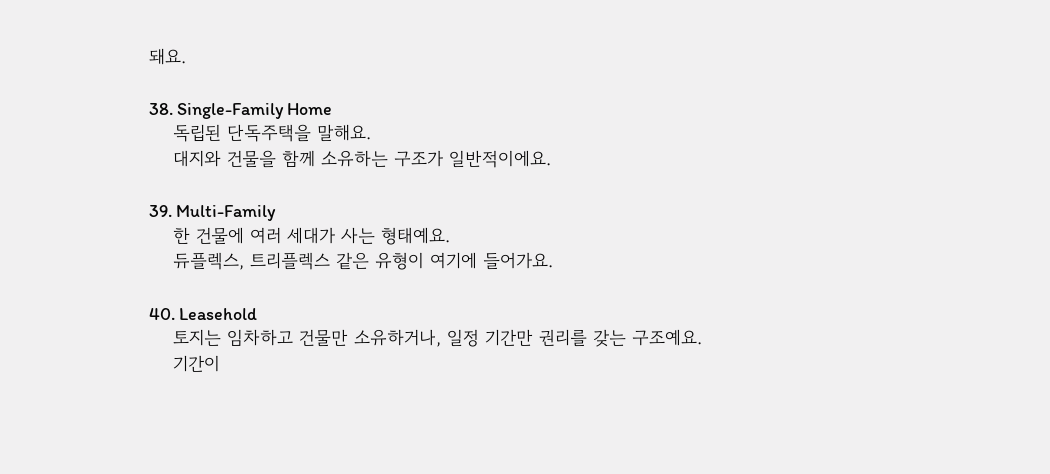돼요.

38. Single-Family Home
    독립된 단독주택을 말해요.
    대지와 건물을 함께 소유하는 구조가 일반적이에요.

39. Multi-Family
    한 건물에 여러 세대가 사는 형태예요.
    듀플렉스, 트리플렉스 같은 유형이 여기에 들어가요.

40. Leasehold
    토지는 임차하고 건물만 소유하거나, 일정 기간만 권리를 갖는 구조예요.
    기간이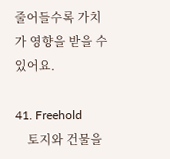줄어들수록 가치가 영향을 받을 수 있어요.

41. Freehold
    토지와 건물을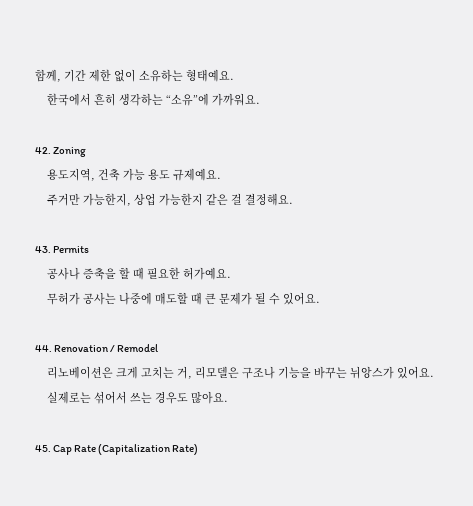함께, 기간 제한 없이 소유하는 형태예요.
    한국에서 흔히 생각하는 “소유”에 가까워요.

42. Zoning
    용도지역, 건축 가능 용도 규제예요.
    주거만 가능한지, 상업 가능한지 같은 걸 결정해요.

43. Permits
    공사나 증축을 할 때 필요한 허가예요.
    무허가 공사는 나중에 매도할 때 큰 문제가 될 수 있어요.

44. Renovation / Remodel
    리노베이션은 크게 고치는 거, 리모델은 구조나 기능을 바꾸는 뉘앙스가 있어요.
    실제로는 섞어서 쓰는 경우도 많아요.

45. Cap Rate (Capitalization Rate)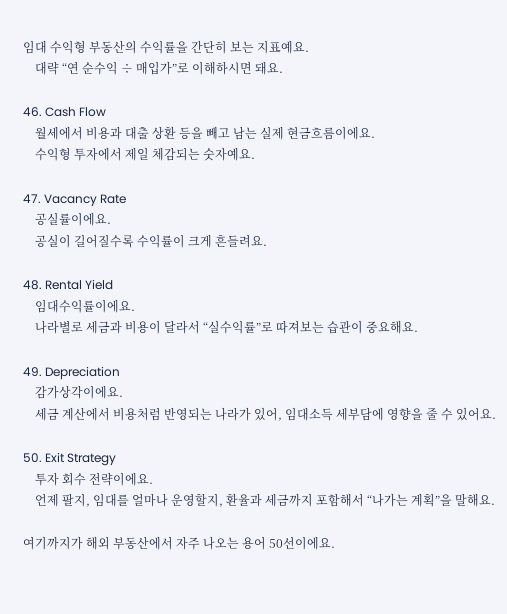임대 수익형 부동산의 수익률을 간단히 보는 지표예요.
    대략 “연 순수익 ÷ 매입가”로 이해하시면 돼요.

46. Cash Flow
    월세에서 비용과 대출 상환 등을 빼고 남는 실제 현금흐름이에요.
    수익형 투자에서 제일 체감되는 숫자예요.

47. Vacancy Rate
    공실률이에요.
    공실이 길어질수록 수익률이 크게 흔들려요.

48. Rental Yield
    임대수익률이에요.
    나라별로 세금과 비용이 달라서 “실수익률”로 따져보는 습관이 중요해요.

49. Depreciation
    감가상각이에요.
    세금 계산에서 비용처럼 반영되는 나라가 있어, 임대소득 세부담에 영향을 줄 수 있어요.

50. Exit Strategy
    투자 회수 전략이에요.
    언제 팔지, 임대를 얼마나 운영할지, 환율과 세금까지 포함해서 “나가는 계획”을 말해요.

여기까지가 해외 부동산에서 자주 나오는 용어 50선이에요.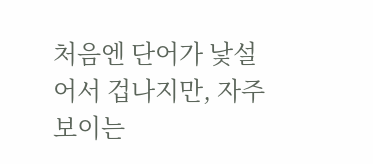처음엔 단어가 낯설어서 겁나지만, 자주 보이는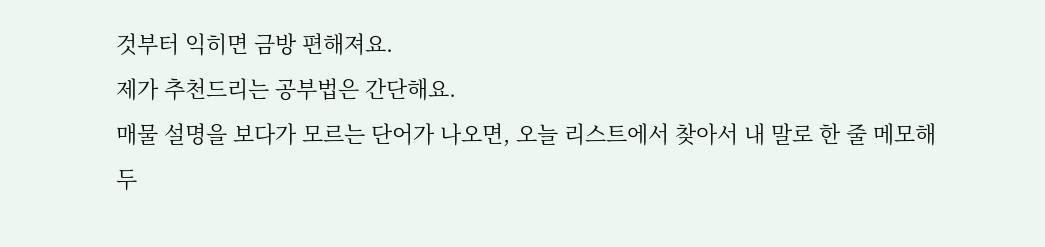것부터 익히면 금방 편해져요.
제가 추천드리는 공부법은 간단해요.
매물 설명을 보다가 모르는 단어가 나오면, 오늘 리스트에서 찾아서 내 말로 한 줄 메모해두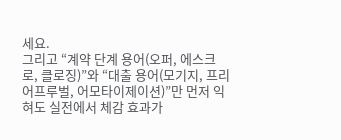세요.
그리고 “계약 단계 용어(오퍼, 에스크로, 클로징)”와 “대출 용어(모기지, 프리어프루벌, 어모타이제이션)”만 먼저 익혀도 실전에서 체감 효과가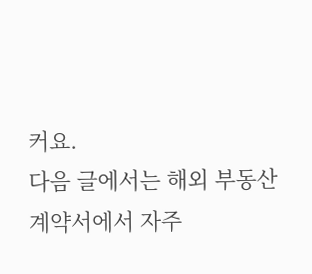커요.
다음 글에서는 해외 부동산 계약서에서 자주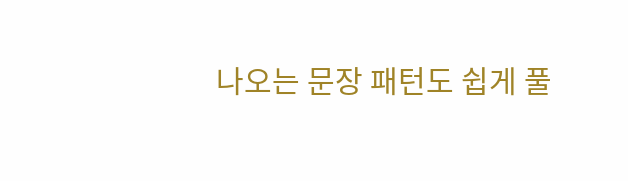나오는 문장 패턴도 쉽게 풀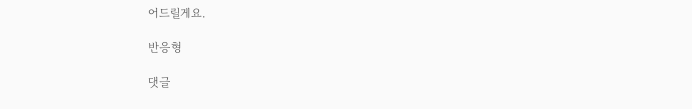어드릴게요.

반응형

댓글